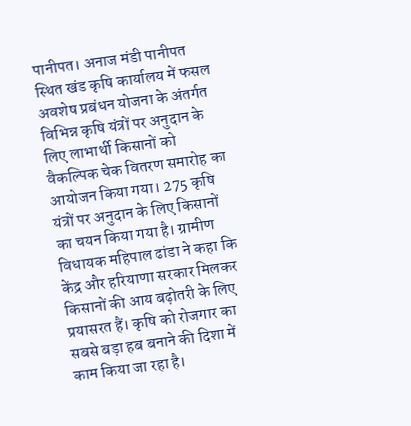पानीपत। अनाज मंडी पानीपत स्थित खंड कृषि कार्यालय में फसल अवशेष प्रबंधन योजना के अंतर्गत विभिन्न कृषि यंत्रों पर अनुदान के लिए लाभार्थी किसानों को वैकल्पिक चेक वितरण समारोह का आयोजन किया गया। 275 कृषि यंत्रों पर अनुदान के लिए किसानों का चयन किया गया है। ग्रामीण विधायक महिपाल ढांडा ने कहा कि केंद्र और हरियाणा सरकार मिलकर किसानों की आय बढ़ोतरी के लिए प्रयासरत हैं। कृषि को रोजगार का सबसे बड़ा हब बनाने की दिशा में काम किया जा रहा है।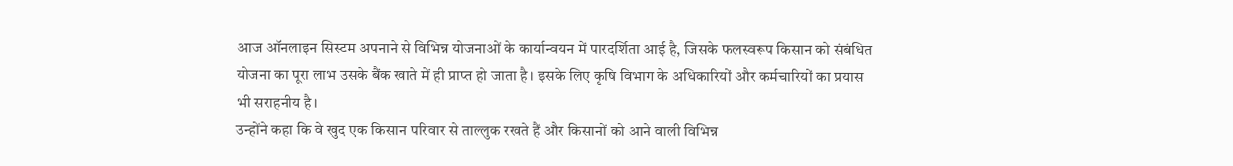आज ऑनलाइन सिस्टम अपनाने से विभिन्न योजनाओं के कार्यान्वयन में पारदर्शिता आई है, जिसके फलस्वरूप किसान को संबंधित योजना का पूरा लाभ उसके बैंक खाते में ही प्राप्त हो जाता है। इसके लिए कृषि विभाग के अधिकारियों और कर्मचारियों का प्रयास भी सराहनीय है।
उन्होंने कहा कि वे खुद एक किसान परिवार से ताल्लुक रखते हैं और किसानों को आने वाली विभिन्न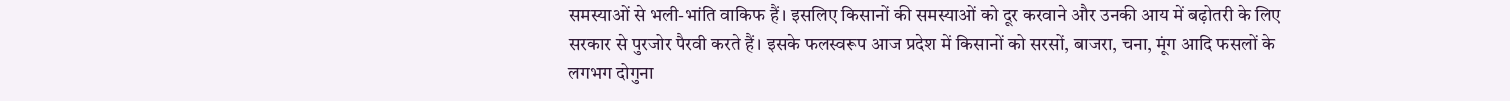समस्याओं से भली-भांति वाकिफ हैं। इसलिए किसानों की समस्याओं को दूर करवाने और उनकी आय में बढ़ोतरी के लिए सरकार से पुरजोर पैरवी करते हैं। इसके फलस्वरूप आज प्रदेश में किसानों को सरसों, बाजरा, चना, मूंग आदि फसलों के लगभग दोगुना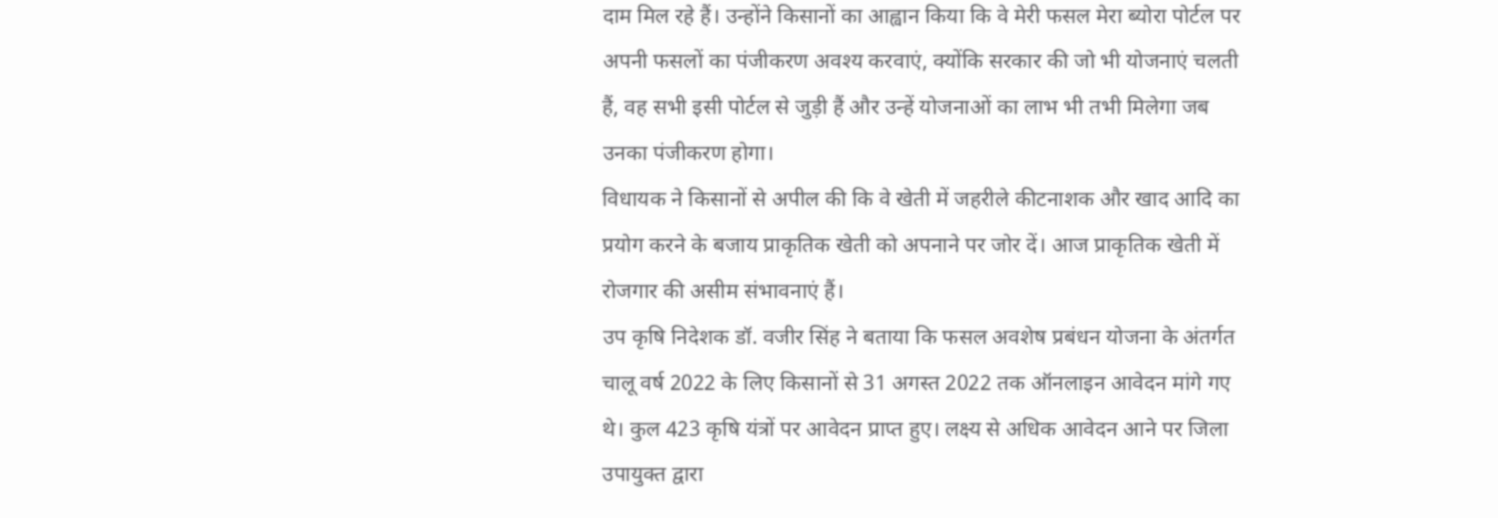दाम मिल रहे हैं। उन्होंने किसानों का आह्वान किया कि वे मेरी फसल मेरा ब्योरा पोर्टल पर अपनी फसलों का पंजीकरण अवश्य करवाएं, क्योंकि सरकार की जो भी योजनाएं चलती हैं, वह सभी इसी पोर्टल से जुड़ी हैं और उन्हें योजनाओं का लाभ भी तभी मिलेगा जब उनका पंजीकरण होगा।
विधायक ने किसानों से अपील की कि वे खेती में जहरीले कीटनाशक और खाद आदि का प्रयोग करने के बजाय प्राकृतिक खेती को अपनाने पर जोर दें। आज प्राकृतिक खेती में रोजगार की असीम संभावनाएं हैं।
उप कृषि निदेशक डॉ. वजीर सिंह ने बताया कि फसल अवशेष प्रबंधन योजना के अंतर्गत चालू वर्ष 2022 के लिए किसानों से 31 अगस्त 2022 तक ऑनलाइन आवेदन मांगे गए थे। कुल 423 कृषि यंत्रों पर आवेदन प्राप्त हुए। लक्ष्य से अधिक आवेदन आने पर जिला उपायुक्त द्वारा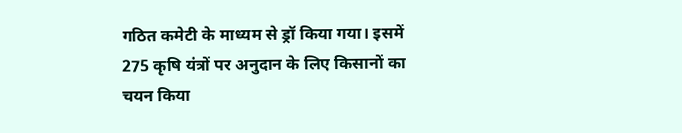गठित कमेटी के माध्यम से ड्रॉ किया गया। इसमें 275 कृषि यंत्रों पर अनुदान के लिए किसानों का चयन किया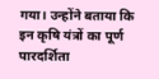गया। उन्होंने बताया कि इन कृषि यंत्रों का पूर्ण पारदर्शिता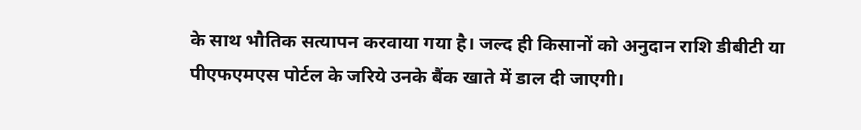के साथ भौतिक सत्यापन करवाया गया है। जल्द ही किसानों को अनुदान राशि डीबीटी या पीएफएमएस पोर्टल के जरिये उनके बैंक खाते में डाल दी जाएगी।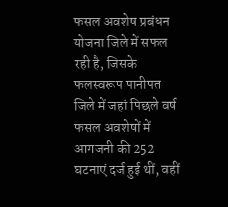फसल अवशेष प्रबंधन योजना जिले में सफल रही है, जिसके फलस्वरूप पानीपत जिले में जहां पिछले वर्ष फसल अवशेषों में आगजनी की 252 घटनाएं दर्ज हुई थीं, वहीं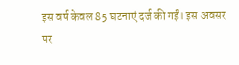इस वर्ष केवल 85 घटनाएं दर्ज की गईं। इस अवसर पर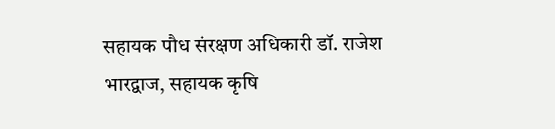सहायक पौध संरक्षण अधिकारी डॉ. राजेश भारद्वाज, सहायक कृषि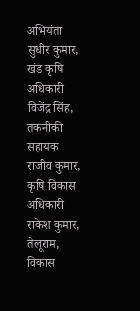अभियंता सुधीर कुमार, खंड कृषि अधिकारी विजेंद्र सिंह, तकनीकी सहायक राजीव कुमार, कृषि विकास अधिकारी राकेश कुमार, तेलूराम, विकास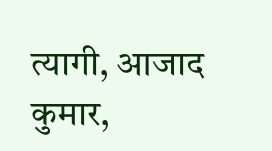त्यागी, आजाद कुमार,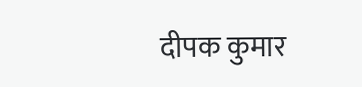दीपक कुमार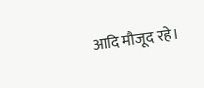आदि मौजूद रहे।